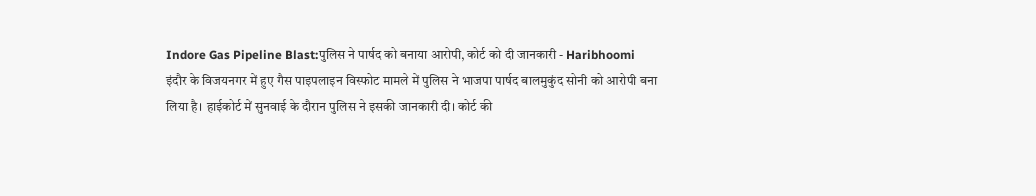Indore Gas Pipeline Blast:पुलिस ने पार्षद को बनाया आरोपी, कोर्ट को दी जानकारी - Haribhoomi
इंदौर के विजयनगर में हुए गैस पाइपलाइन विस्फोट मामले में पुलिस ने भाजपा पार्षद बालमुकुंद सोनी को आरोपी बना लिया है। हाईकोर्ट में सुनवाई के दौरान पुलिस ने इसकी जानकारी दी। कोर्ट की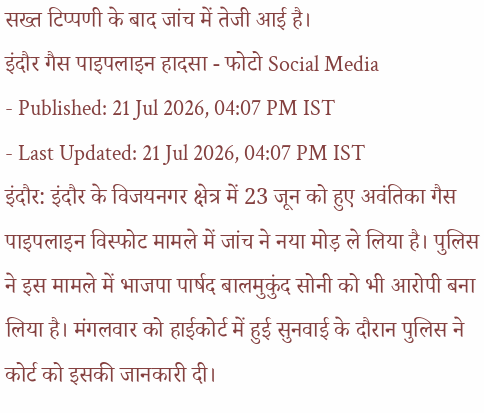सख्त टिप्पणी के बाद जांच में तेजी आई है।
इंदौर गैस पाइपलाइन हादसा - फोटो Social Media
- Published: 21 Jul 2026, 04:07 PM IST
- Last Updated: 21 Jul 2026, 04:07 PM IST
इंदौर: इंदौर के विजयनगर क्षेत्र में 23 जून को हुए अवंतिका गैस पाइपलाइन विस्फोट मामले में जांच ने नया मोड़ ले लिया है। पुलिस ने इस मामले में भाजपा पार्षद बालमुकुंद सोनी को भी आरोपी बना लिया है। मंगलवार को हाईकोर्ट में हुई सुनवाई के दौरान पुलिस ने कोर्ट को इसकी जानकारी दी।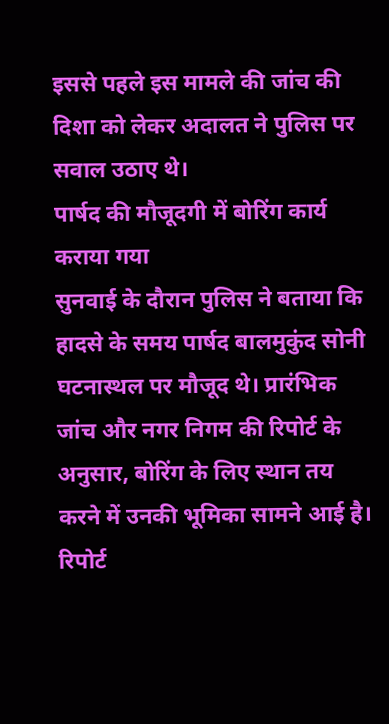इससे पहले इस मामले की जांच की दिशा को लेकर अदालत ने पुलिस पर सवाल उठाए थे।
पार्षद की मौजूदगी में बोरिंग कार्य कराया गया
सुनवाई के दौरान पुलिस ने बताया कि हादसे के समय पार्षद बालमुकुंद सोनी घटनास्थल पर मौजूद थे। प्रारंभिक जांच और नगर निगम की रिपोर्ट के अनुसार, बोरिंग के लिए स्थान तय करने में उनकी भूमिका सामने आई है। रिपोर्ट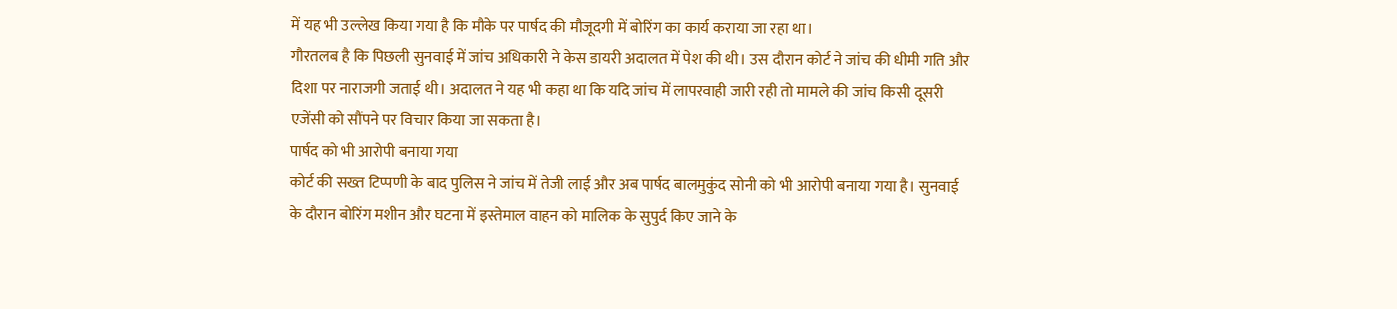में यह भी उल्लेख किया गया है कि मौके पर पार्षद की मौजूदगी में बोरिंग का कार्य कराया जा रहा था।
गौरतलब है कि पिछली सुनवाई में जांच अधिकारी ने केस डायरी अदालत में पेश की थी। उस दौरान कोर्ट ने जांच की धीमी गति और दिशा पर नाराजगी जताई थी। अदालत ने यह भी कहा था कि यदि जांच में लापरवाही जारी रही तो मामले की जांच किसी दूसरी एजेंसी को सौंपने पर विचार किया जा सकता है।
पार्षद को भी आरोपी बनाया गया
कोर्ट की सख्त टिप्पणी के बाद पुलिस ने जांच में तेजी लाई और अब पार्षद बालमुकुंद सोनी को भी आरोपी बनाया गया है। सुनवाई के दौरान बोरिंग मशीन और घटना में इस्तेमाल वाहन को मालिक के सुपुर्द किए जाने के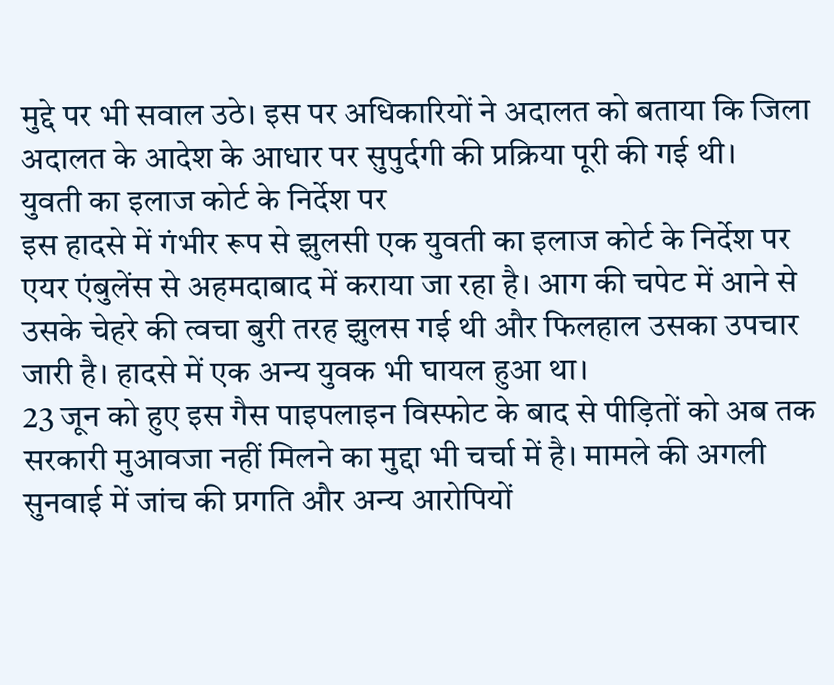मुद्दे पर भी सवाल उठे। इस पर अधिकारियों ने अदालत को बताया कि जिला अदालत के आदेश के आधार पर सुपुर्दगी की प्रक्रिया पूरी की गई थी।
युवती का इलाज कोर्ट के निर्देश पर
इस हादसे में गंभीर रूप से झुलसी एक युवती का इलाज कोर्ट के निर्देश पर एयर एंबुलेंस से अहमदाबाद में कराया जा रहा है। आग की चपेट में आने से उसके चेहरे की त्वचा बुरी तरह झुलस गई थी और फिलहाल उसका उपचार जारी है। हादसे में एक अन्य युवक भी घायल हुआ था।
23 जून को हुए इस गैस पाइपलाइन विस्फोट के बाद से पीड़ितों को अब तक सरकारी मुआवजा नहीं मिलने का मुद्दा भी चर्चा में है। मामले की अगली सुनवाई में जांच की प्रगति और अन्य आरोपियों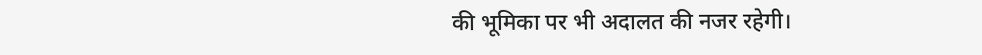की भूमिका पर भी अदालत की नजर रहेगी।